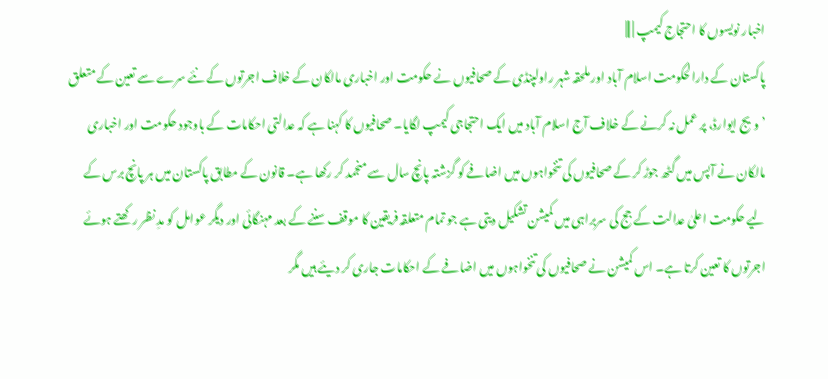اخبار نویسوں کا احتجاج کیمپ | |||
پاکستان کے دارالحکومت اسلام آباد اور ملحقہ شہر راولپنڈی کے صحافیوں نے حکومت اور اخباری مالکان کے خلاف اجرتوں کے نئے سرے سے تعین کے متعلق ’ویج ایوارڈ، پر عمل نہ کرنے کے خلاف آج اسلام آباد میں ایک احتجاجی کیمپ لگایا۔ صحافیوں کا کہنا ہے کہ عدالتی احکامات کے باوجود حکومت اور اخباری مالکان نے آپس میں گٹھ جوڑ کر کے صحافیوں کی تنخواہوں میں اضافے کو گزشتہ پانچ سال سے منجمد کر رکھا ہے۔ قانون کے مطابق پاکستان میں ہر پانچ برس کے لیے حکومت اعلیٰ عدالت کے جج کی سربراہی میں کمیشن تشکیل دیتی ہے جو تمام متعلقہ فریقین کا موقف سننے کے بعد مہنگائی اور دیگر عوامل کو مدِ نظر رکھتے ہوئے اجرتوں کا تعین کرتا ہے۔ اس کمیشن نے صحافیوں کی تنخواہوں میں اضافے کے احکامات جاری کر دیئے ہیں مگر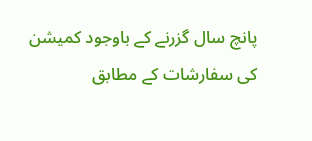پانچ سال گزرنے کے باوجود کمیشن کی سفارشات کے مطابق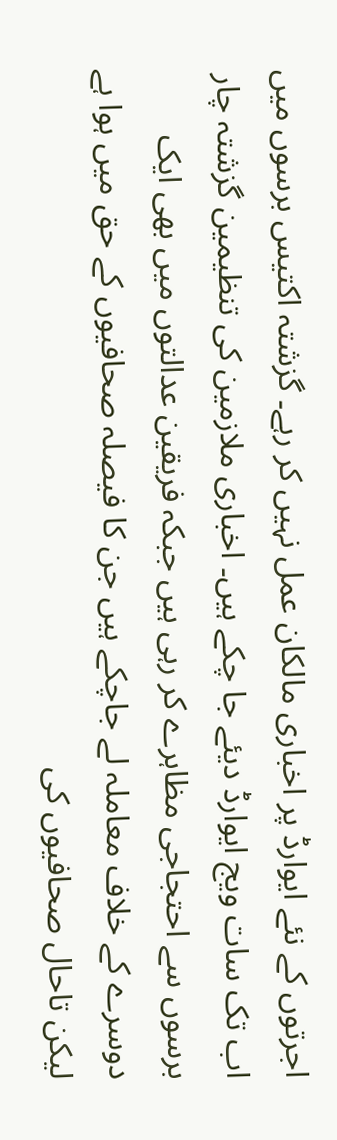اجرتوں کے نئے ایوارڈ پر اخباری مالکان عمل نہیں کر رہے۔ گزشتہ اکتیس برسوں میں اب تک سات ویج ایوارڈ دیئے جا چکے ہیں۔ اخباری ملازمین کی تنظیمین گزشتہ چار برسوں سے احتجاجی مظاہرے کر رہی ہیں جبکہ فریقین عدالتوں میں بھی ایک دوسرے کے خلاف معاملہ لے جاچکے ہیں جن کا فیصلہ صحافیوں کے حق میں ہوا ہے لیکن تاحال صحافیوں کی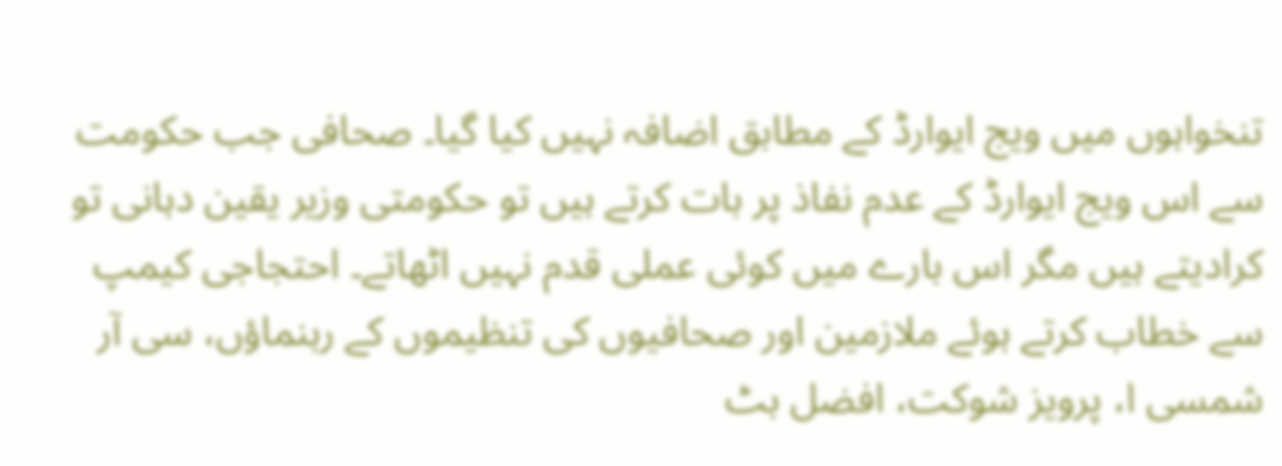تنخواہوں میں ویج ایوارڈ کے مطابق اضافہ نہیں کیا گیا۔ صحافی جب حکومت سے اس ویج ایوارڈ کے عدم نفاذ پر بات کرتے ہیں تو حکومتی وزیر یقین دہانی تو کرادیتے ہیں مگر اس بارے میں کوئی عملی قدم نہیں اٹھاتے۔ احتجاجی کیمپ سے خطاب کرتے ہوئے ملازمین اور صحافیوں کی تنظیموں کے رہنماؤں، سی آر شمسی ا، پرویز شوکت، افضل بٹ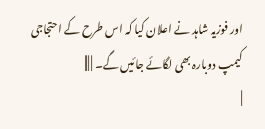اور فوزیہ شاہد نے اعلان کیا کہ اس طرح کے احتجاجی کیمپ دوبارہ بھی لگائے جائیں گے۔ | |||
|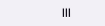|||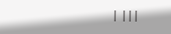| |||